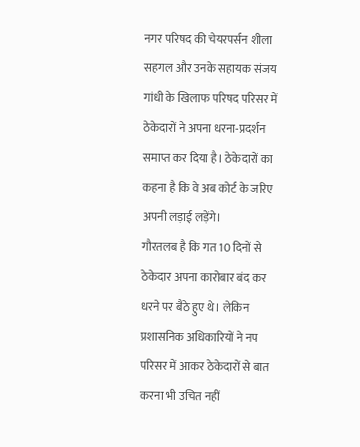नगर परिषद की चेयरपर्सन शीला सहगल और उनके सहायक संजय गांधी के खिलाफ परिषद परिसर में ठेकेदारों ने अपना धरना-प्रदर्शन समाप्त कर दिया है। ठेकेदारों का कहना है कि वे अब कोर्ट के जरिए अपनी लड़ाई लड़ेंगे।
गौरतलब है कि गत 10 दिनों से ठेकेदार अपना कारोबार बंद कर धरने पर बैठे हुए थे। लेकिन प्रशासनिक अधिकारियों ने नप परिसर में आकर ठेकेदारों से बात करना भी उचित नहीं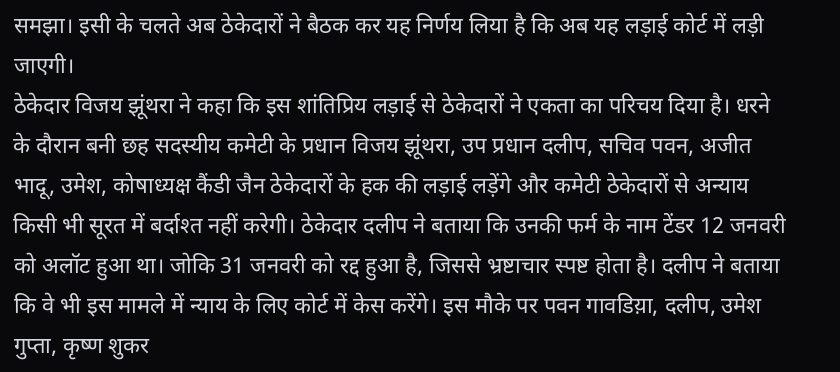समझा। इसी के चलते अब ठेकेदारों ने बैठक कर यह निर्णय लिया है कि अब यह लड़ाई कोर्ट में लड़ी जाएगी।
ठेकेदार विजय झूंथरा ने कहा कि इस शांतिप्रिय लड़ाई से ठेकेदारों ने एकता का परिचय दिया है। धरने के दौरान बनी छह सदस्यीय कमेटी के प्रधान विजय झूंथरा, उप प्रधान दलीप, सचिव पवन, अजीत भादू, उमेश, कोषाध्यक्ष कैंडी जैन ठेकेदारों के हक की लड़ाई लड़ेंगे और कमेटी ठेकेदारों से अन्याय किसी भी सूरत में बर्दाश्त नहीं करेगी। ठेकेदार दलीप ने बताया कि उनकी फर्म के नाम टेंडर 12 जनवरी को अलॉट हुआ था। जोकि 31 जनवरी को रद्द हुआ है, जिससे भ्रष्टाचार स्पष्ट होता है। दलीप ने बताया कि वे भी इस मामले में न्याय के लिए कोर्ट में केस करेंगे। इस मौके पर पवन गावडिय़ा, दलीप, उमेश गुप्ता, कृष्ण शुकर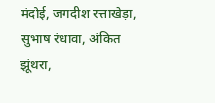मंदोई, जगदीश रत्ताखेड़ा, सुभाष रंधावा, अंकित झूंथरा,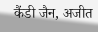कैंडी जैन, अजीत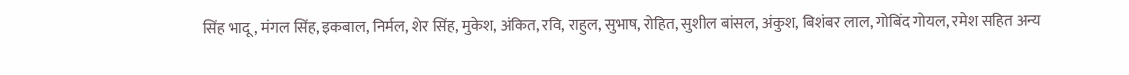सिंह भादू, मंगल सिंह, इकबाल, निर्मल, शेर सिंह, मुकेश, अंकित, रवि, राहुल, सुभाष, रोहित, सुशील बांसल, अंकुश, बिशंबर लाल, गोबिंद गोयल, रमेश सहित अन्य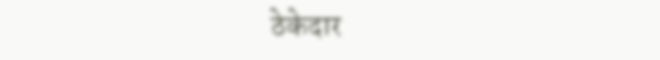ठेकेदार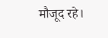मौजूद रहे।